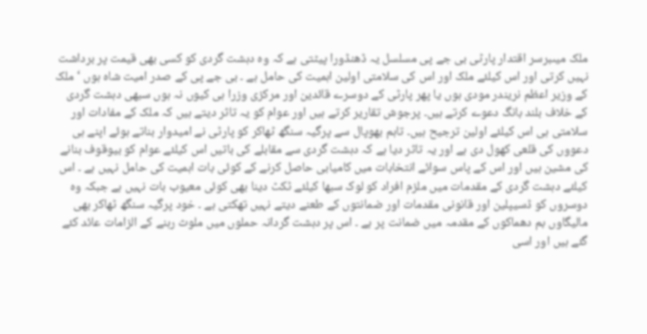ملک میںبرسر اقتدار پارٹی بی جے پی مسلسل یہ ڈھنڈورا پیٹتی ہے کہ وہ دہشت گردی کو کسی بھی قیمت پر برداشت نہیں کرتی اور اس کیلئے ملک اور اس کی سلامتی اولین اہمیت کی حامل ہے ۔ بی جے پی کے صدر امیت شاہ ہوں ‘ ملک کے وزیر اعظم نریندر مودی ہوں یا پھر پارٹی کے دوسرے قائدین اور مرکزی وزرا ہی کیوں نہ ہوں سبھی دہشت گردی کے خلاف بلند بانگ دعوے کرتے ہیں۔ پرجوش تقاریر کرتے ہیں اور عوام کو یہ تاثر دیتے ہیں کہ ملک کے مفادات اور سلامتی ہی اس کیلئے اولین ترجیح ہیں۔ تاہم بھوپال سے پرگیہ سنگھ ٹھاکر کو پارٹی نے امیدوار بناتے ہوئے اپنے ہی دعووں کی قلعی کھول دی ہے اور یہ تاثر دیا ہے کہ دہشت گردی سے مقابلے کی باتیں اس کیلئے عوام کو بیوقوف بنانے کی مشین ہیں اور اس کے پاس سوائے انتخابات میں کامیابی حاصل کرنے کے کوئی بات اہمیت کی حامل نہیں ہے ۔ اس کیلئے دہشت گردی کے مقدمات میں ملزم افراد کو لوک سبھا کیلئے ٹکٹ دینا بھی کوئی معیوب بات نہیں ہے جبکہ وہ دوسروں کو ڈسیپلین اور قانونی مقدمات اور ضمانتوں کے طعنے دیتے نہیں تھکتی ہے ۔ خود پرگیہ سنگھ ٹھاکر بھی مالیگاوں بم دھماکوں کے مقدمہ میں ضمانت پر ہے ۔ اس پر دہشت گردانہ حملوں میں ملوث رہنے کے الزامات عائد کئے گئے ہیں اور اسی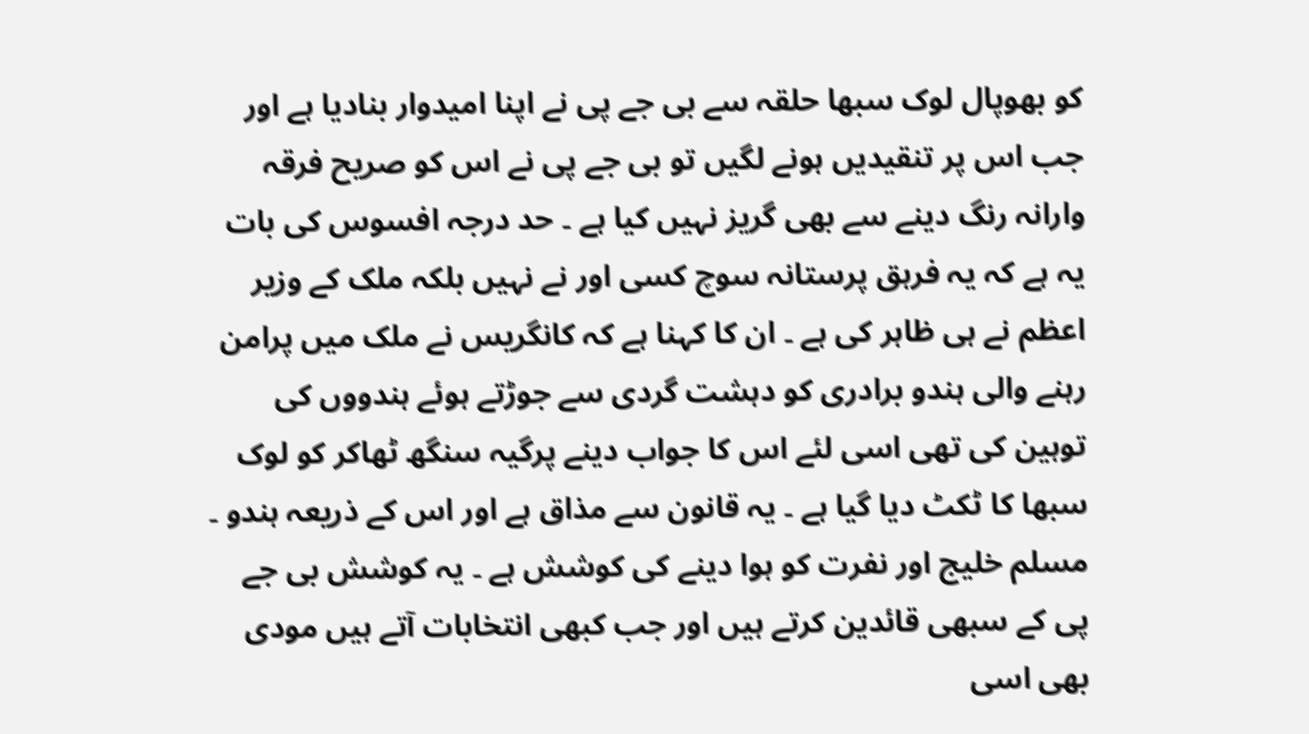کو بھوپال لوک سبھا حلقہ سے بی جے پی نے اپنا امیدوار بنادیا ہے اور جب اس پر تنقیدیں ہونے لگیں تو بی جے پی نے اس کو صریح فرقہ وارانہ رنگ دینے سے بھی گریز نہیں کیا ہے ۔ حد درجہ افسوس کی بات یہ ہے کہ یہ فرہق پرستانہ سوچ کسی اور نے نہیں بلکہ ملک کے وزیر اعظم نے ہی ظاہر کی ہے ۔ ان کا کہنا ہے کہ کانگریس نے ملک میں پرامن رہنے والی ہندو برادری کو دہشت گردی سے جوڑتے ہوئے ہندووں کی توہین کی تھی اسی لئے اس کا جواب دینے پرگیہ سنگھ ٹھاکر کو لوک سبھا کا ٹکٹ دیا گیا ہے ۔ یہ قانون سے مذاق ہے اور اس کے ذریعہ ہندو ۔ مسلم خلیج اور نفرت کو ہوا دینے کی کوشش ہے ۔ یہ کوشش بی جے پی کے سبھی قائدین کرتے ہیں اور جب کبھی انتخابات آتے ہیں مودی بھی اسی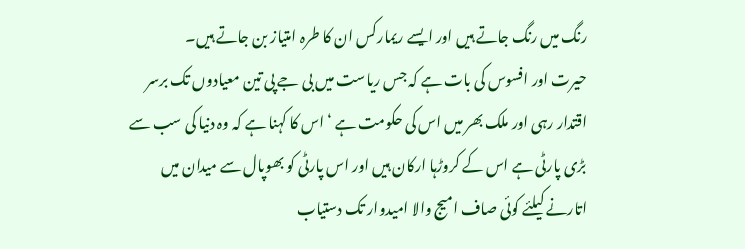رنگ میں رنگ جاتے ہیں اور ایسے ریمارکس ان کا طرہ امتیاز بن جاتے ہیں۔
حیرت اور افسوس کی بات ہے کہ جس ریاست میں بی جے پی تین معیادوں تک برسر اقتدار رہی اور ملک بھر میں اس کی حکومت ہے ‘ اس کا کہنا ہے کہ وہ دنیا کی سب سے بڑی پارٹی ہے اس کے کروڑہا ارکان ہیں اور اس پارٹی کو بھوپال سے میدان میں اتارنے کیلئے کوئی صاف امیج والا امیدوار تک دستیاب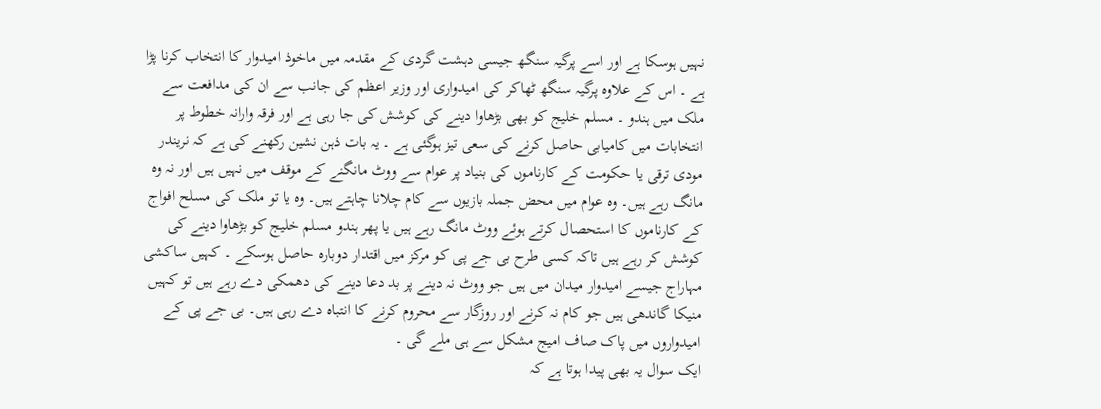نہیں ہوسکا ہے اور اسے پرگیہ سنگھ جیسی دہشت گردی کے مقدمہ میں ماخوذ امیدوار کا انتخاب کرنا پڑا ہے ۔ اس کے علاوہ پرگیہ سنگھ ٹھاکر کی امیدواری اور وزیر اعظم کی جانب سے ان کی مدافعت سے ملک میں ہندو ۔ مسلم خلیج کو بھی بڑھاوا دینے کی کوشش کی جا رہی ہے اور فرقہ وارانہ خطوط پر انتخابات میں کامیابی حاصل کرنے کی سعی تیز ہوگئی ہے ۔ یہ بات ذہن نشین رکھنے کی ہے کہ نریندر مودی ترقی یا حکومت کے کارناموں کی بنیاد پر عوام سے ووٹ مانگنے کے موقف میں نہیں ہیں اور نہ وہ مانگ رہے ہیں۔ وہ عوام میں محض جملہ بازیوں سے کام چلانا چاہتے ہیں۔ وہ یا تو ملک کی مسلح افواج کے کارناموں کا استحصال کرتے ہوئے ووٹ مانگ رہے ہیں یا پھر ہندو مسلم خلیج کو بڑھاوا دینے کی کوشش کر رہے ہیں تاکہ کسی طرح بی جے پی کو مرکز میں اقتدار دوبارہ حاصل ہوسکے ۔ کہیں ساکشی مہاراج جیسے امیدوار میدان میں ہیں جو ووٹ نہ دینے پر بد دعا دینے کی دھمکی دے رہے ہیں تو کہیں منیکا گاندھی ہیں جو کام نہ کرنے اور روزگار سے محروم کرنے کا انتباہ دے رہی ہیں۔ بی جے پی کے امیدواروں میں پاک صاف امیج مشکل سے ہی ملے گی ۔
ایک سوال یہ بھی پیدا ہوتا ہے کہ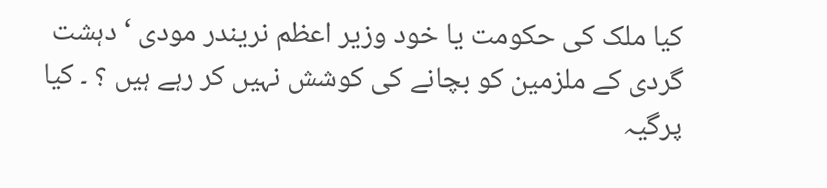کیا ملک کی حکومت یا خود وزیر اعظم نریندر مودی ‘ دہشت گردی کے ملزمین کو بچانے کی کوشش نہیں کر رہے ہیں ؟ ۔ کیا پرگیہ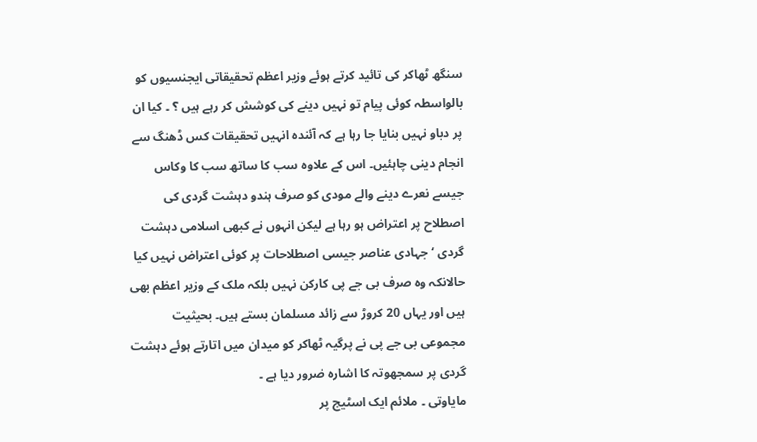سنگھ ٹھاکر کی تائید کرتے ہوئے وزیر اعظم تحقیقاتی ایجنسیوں کو بالواسطہ کوئی پیام تو نہیں دینے کی کوشش کر رہے ہیں ؟ ۔ کیا ان پر دباو نہیں بنایا جا رہا ہے کہ آئندہ انہیں تحقیقات کس ڈھنگ سے انجام دینی چاہئیں۔ اس کے علاوہ سب کا ساتھ سب کا وکاس جیسے نعرے دینے والے مودی کو صرف ہندو دہشت گردی کی اصطلاح پر اعتراض ہو رہا ہے لیکن انہوں نے کبھی اسلامی دہشت گردی ‘ جہادی عناصر جیسی اصطلاحات پر کوئی اعتراض نہیں کیا حالانکہ وہ صرف بی جے پی کارکن نہیں بلکہ ملک کے وزیر اعظم بھی ہیں اور یہاں 20 کروڑ سے زائد مسلمان بستے ہیں۔ بحیثیت مجموعی بی جے پی نے پرگیہ ٹھاکر کو میدان میں اتارتے ہوئے دہشت گردی پر سمجھوتہ کا اشارہ ضرور دیا ہے ۔
مایاوتی ۔ ملائم ایک اسٹیج پر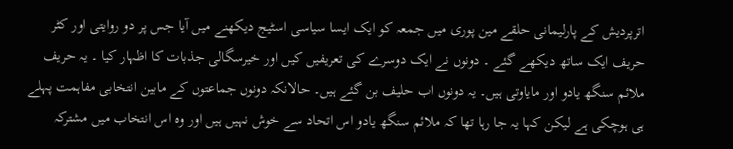اترپردیش کے پارلیمانی حلقے مین پوری میں جمعہ کو ایک ایسا سیاسی اسٹیج دیکھنے میں آیا جس پر دو روایتی اور کٹر حریف ایک ساتھ دیکھے گئے ۔ دونوں نے ایک دوسرے کی تعریفیں کیں اور خیرسگالی جذبات کا اظہار کیا ۔ یہ حریف ملائم سنگھ یادو اور مایاوتی ہیں۔ یہ دونوں اب حلیف بن گئے ہیں۔ حالانکہ دونوں جماعتوں کے مابین انتخابی مفاہمت پہلے ہی ہوچکی ہے لیکن کہا یہ جا رہا تھا کہ ملائم سنگھ یادو اس اتحاد سے خوش نہیں ہیں اور وہ اس انتخاب میں مشترکہ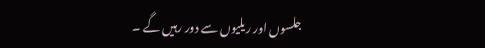جلسوں اور ریلیوں سے دور رہیں گے ۔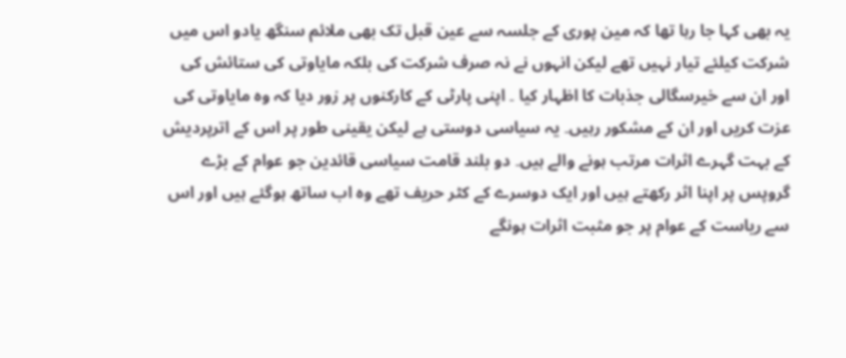یہ بھی کہا جا رہا تھا کہ مین پوری کے جلسہ سے عین قبل تک بھی ملائم سنگھ یادو اس میں شرکت کیلئے تیار نہیں تھے لیکن انہوں نے نہ صرف شرکت کی بلکہ مایاوتی کی ستائش کی اور ان سے خیرسگالی جذبات کا اظہار کیا ۔ اپنی پارٹی کے کارکنوں پر زور دیا کہ وہ مایاوتی کی عزت کریں اور ان کے مشکور رہیں۔ یہ سیاسی دوستی ہے لیکن یقینی طور پر اس کے اترپردیش کے بہت گہرے اثرات مرتب ہونے والے ہیں۔ دو بلند قامت سیاسی قائدین جو عوام کے بڑے گروپس پر اپنا اثر رکھتے ہیں اور ایک دوسرے کے کٹر حریف تھے وہ اب ساتھ ہوگئے ہیں اور اس سے ریاست کے عوام پر جو مثبت اثرات ہونگے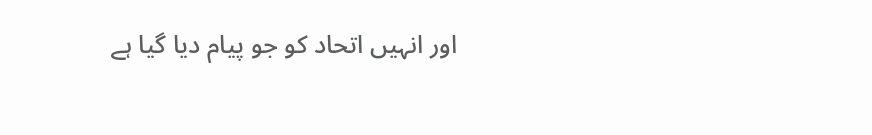اور انہیں اتحاد کو جو پیام دیا گیا ہے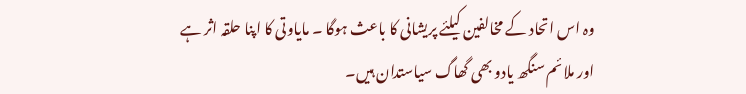وہ اس اتحاد کے مخالفین کیلئے پریشانی کا باعث ہوگا ۔ مایاوتی کا اپنا حلقہ اثر ہے اور ملائم سنگھ یادو بھی گھاگ سیاستدان ہیں۔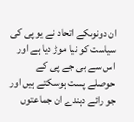ان دونوںکے اتحاد نے یو پی کی سیاست کو نیا موڑ دیا ہے اور اس سے بی جے پی کے حوصلے پست ہوسکتے ہیں اور جو رائے دہندے ان جماعتوں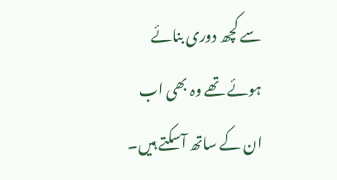سے کچھ دوری بنائے ہوئے تھے وہ بھی اب ان کے ساتھ آسکتے ہیں۔